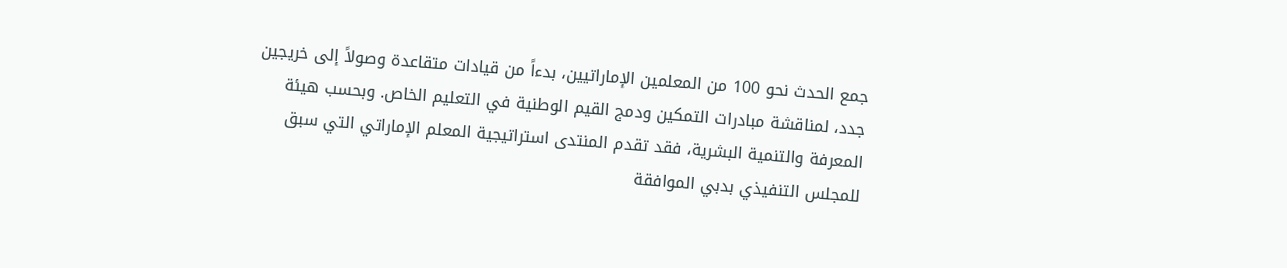جمع الحدث نحو 100 من المعلمين الإماراتيين، بدءاً من قيادات متقاعدة وصولاً إلى خريجين جدد، لمناقشة مبادرات التمكين ودمج القيم الوطنية في التعليم الخاص. وبحسب هيئة المعرفة والتنمية البشرية، فقد تقدم المنتدى استراتيجية المعلم الإماراتي التي سبق للمجلس التنفيذي بدبي الموافقة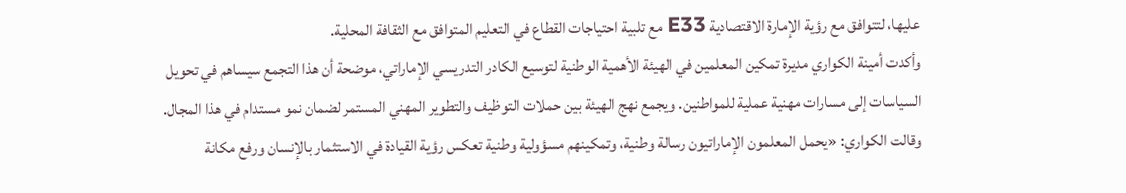عليها، لتتوافق مع رؤية الإمارة الاقتصادية E33 مع تلبية احتياجات القطاع في التعليم المتوافق مع الثقافة المحلية.
وأكدت أمينة الكواري مديرة تمكين المعلمين في الهيئة الأهمية الوطنية لتوسيع الكادر التدريسي الإماراتي، موضحة أن هذا التجمع سيساهم في تحويل السياسات إلى مسارات مهنية عملية للمواطنين. ويجمع نهج الهيئة بين حملات التوظيف والتطوير المهني المستمر لضمان نمو مستدام في هذا المجال.
وقالت الكواري: «يحمل المعلمون الإماراتيون رسالة وطنية، وتمكينهم مسؤولية وطنية تعكس رؤية القيادة في الاستثمار بالإنسان ورفع مكانة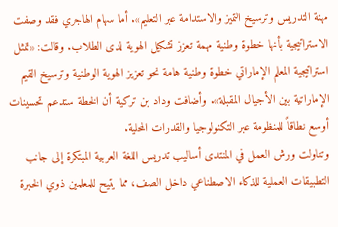مهنة التدريس وترسيخ التميز والاستدامة عبر التعليم». أما سهام الهاجري فقد وصفت الاستراتيجية بأنها خطوة وطنية مهمة تعزز تشكيل الهوية لدى الطلاب. وقالت: «تمثل استراتيجية المعلم الإماراتي خطوة وطنية هامة نحو تعزيز الهوية الوطنية وترسيخ القيم الإماراتية بين الأجيال المقبلة». وأضافت وداد بن تركية أن الخطة ستدعم تحسينات أوسع نطاقاً للمنظومة عبر التكنولوجيا والقدرات المحلية.
وتناولت ورش العمل في المنتدى أساليب تدريس اللغة العربية المبتكرة إلى جانب التطبيقات العملية للذكاء الاصطناعي داخل الصف، مما يتيح للمعلمين ذوي الخبرة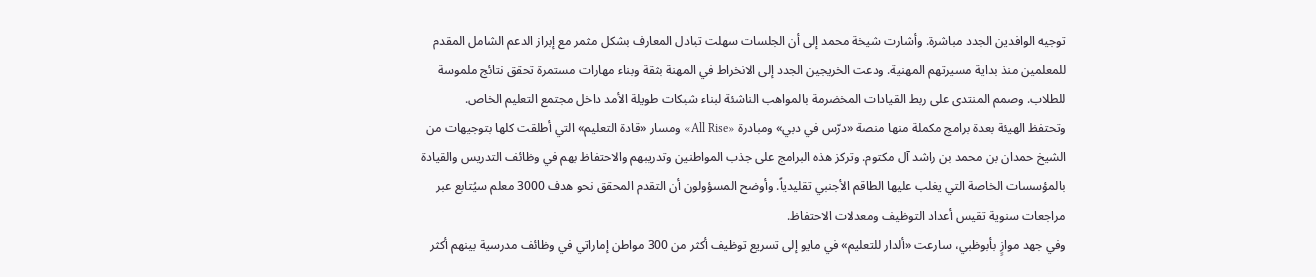توجيه الوافدين الجدد مباشرة. وأشارت شيخة محمد إلى أن الجلسات سهلت تبادل المعارف بشكل مثمر مع إبراز الدعم الشامل المقدم للمعلمين منذ بداية مسيرتهم المهنية. ودعت الخريجين الجدد إلى الانخراط في المهنة بثقة وبناء مهارات مستمرة تحقق نتائج ملموسة للطلاب. وصمم المنتدى على ربط القيادات المخضرمة بالمواهب الناشئة لبناء شبكات طويلة الأمد داخل مجتمع التعليم الخاص.
وتحتفظ الهيئة بعدة برامج مكملة منها منصة «درّس في دبي» ومبادرة «All Rise» ومسار «قادة التعليم» التي أطلقت كلها بتوجيهات من الشيخ حمدان بن محمد بن راشد آل مكتوم. وتركز هذه البرامج على جذب المواطنين وتدريبهم والاحتفاظ بهم في وظائف التدريس والقيادة بالمؤسسات الخاصة التي يغلب عليها الطاقم الأجنبي تقليدياً. وأوضح المسؤولون أن التقدم المحقق نحو هدف 3000 معلم سيُتابع عبر مراجعات سنوية تقيس أعداد التوظيف ومعدلات الاحتفاظ.
وفي جهد موازٍ بأبوظبي، سارعت «ألدار للتعليم» في مايو إلى تسريع توظيف أكثر من 300 مواطن إماراتي في وظائف مدرسية بينهم أكثر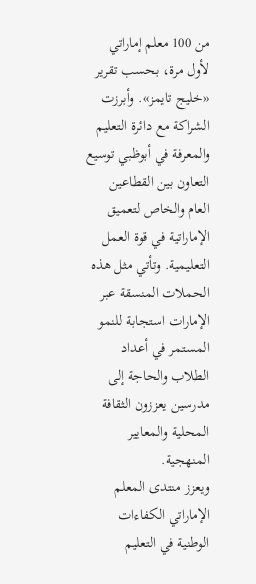من 100 معلم إماراتي لأول مرة، بحسب تقرير «خليج تايمز». وأبرزت الشراكة مع دائرة التعليم والمعرفة في أبوظبي توسيع التعاون بين القطاعين العام والخاص لتعميق الإماراتية في قوة العمل التعليمية. وتأتي مثل هذه الحملات المنسقة عبر الإمارات استجابة للنمو المستمر في أعداد الطلاب والحاجة إلى مدرسين يعززون الثقافة المحلية والمعايير المنهجية.
ويعزز منتدى المعلم الإماراتي الكفاءات الوطنية في التعليم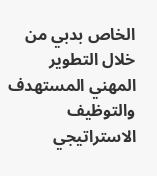الخاص بدبي من خلال التطوير المهني المستهدف والتوظيف الاستراتيجي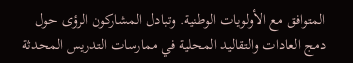المتوافق مع الأولويات الوطنية. وتبادل المشاركون الرؤى حول دمج العادات والتقاليد المحلية في ممارسات التدريس المحدثة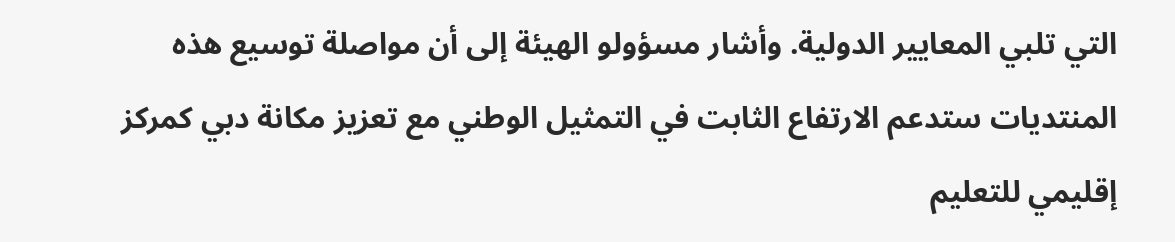التي تلبي المعايير الدولية. وأشار مسؤولو الهيئة إلى أن مواصلة توسيع هذه المنتديات ستدعم الارتفاع الثابت في التمثيل الوطني مع تعزيز مكانة دبي كمركز إقليمي للتعليم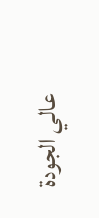عالي الجودة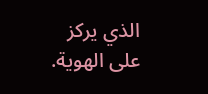الذي يركز على الهوية.